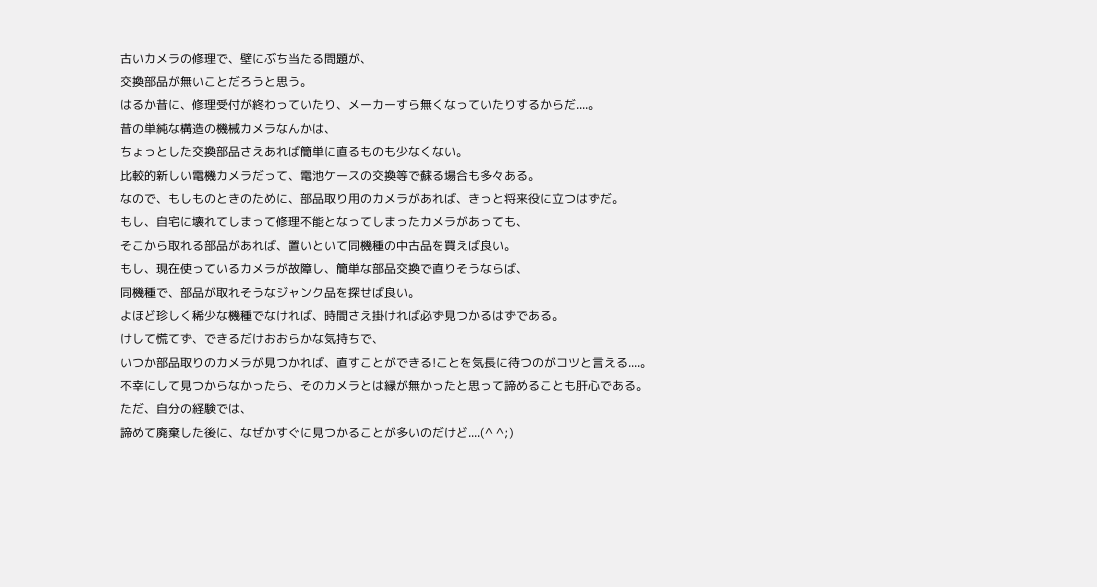古いカメラの修理で、壁にぶち当たる問題が、
交換部品が無いことだろうと思う。
はるか昔に、修理受付が終わっていたり、メーカーすら無くなっていたりするからだ....。
昔の単純な構造の機械カメラなんかは、
ちょっとした交換部品さえあれば簡単に直るものも少なくない。
比較的新しい電機カメラだって、電池ケースの交換等で蘇る場合も多々ある。
なので、もしものときのために、部品取り用のカメラがあれば、きっと将来役に立つはずだ。
もし、自宅に壊れてしまって修理不能となってしまったカメラがあっても、
そこから取れる部品があれば、置いといて同機種の中古品を買えば良い。
もし、現在使っているカメラが故障し、簡単な部品交換で直りそうならば、
同機種で、部品が取れそうなジャンク品を探せば良い。
よほど珍しく稀少な機種でなければ、時間さえ掛ければ必ず見つかるはずである。
けして慌てず、できるだけおおらかな気持ちで、
いつか部品取りのカメラが見つかれば、直すことができる!ことを気長に待つのがコツと言える....。
不幸にして見つからなかったら、そのカメラとは縁が無かったと思って諦めることも肝心である。
ただ、自分の経験では、
諦めて廃棄した後に、なぜかすぐに見つかることが多いのだけど....(^ ^;)